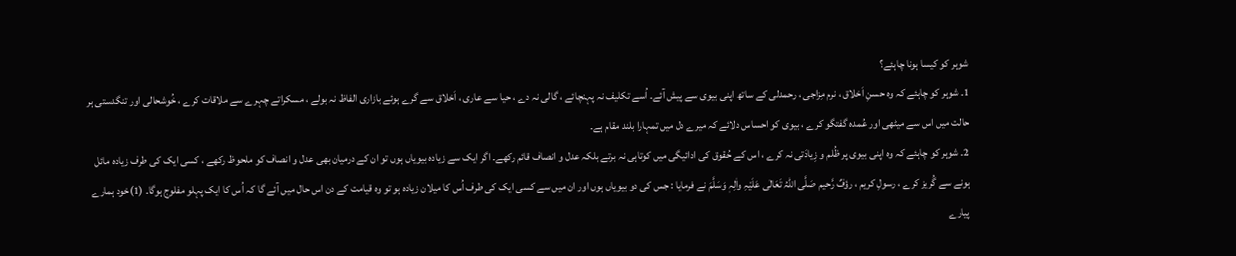شوہر کو کیسا ہونا چاہئے؟
1۔ شوہر کو چاہئے کہ وہ حسنِ اَخلاق ، نرم مِزاجی ، رحمدلی کے ساتھ اپنی بیوی سے پیش آئے۔ اُسے تکلیف نہ پہنچائے ، گالی نہ دے ، حیا سے عاری ، اَخلاق سے گرے ہوئے بازاری الفاظ نہ بولے ، مسکراتے چہرے سے ملاقات کرے ، خُوشحالی اور تنگدستی ہر حالت میں اس سے میٹھی اور عُمدہ گفتگو کرے ، بیوی کو احساس دلائے کہ میرے دل میں تمہارا بلند مقام ہے۔
2۔ شوہر کو چاہئے کہ وہ اپنی بیوی پر ظُلم و زِیادَتی نہ کرے ، اس کے حُقوق کی ادائیگی میں کوتاہی نہ برتے بلکہ عدل و انصاف قائم رکھے۔ اگر ایک سے زیادہ بیویاں ہوں تو ان کے درمیان بھی عدل و انصاف کو ملحوظ رکھے ، کسی ایک کی طرف زیادہ مائل ہونے سے گُریز کرے ، رسولِ کریم ، رؤفٌ رَّحیم صَلَّی اللہُ تَعَالٰی عَلَیْہِ واٰلِہٖ وَسَلَّمَ نے فرمایا : جس کی دو بیویاں ہوں اور ان میں سے کسی ایک کی طرف اُس کا میلان زیادہ ہو تو وہ قیامت کے دن اس حال میں آئے گا کہ اُس کا ایک پہلو مفلوج ہوگا۔ (1)خود ہمارے پیارے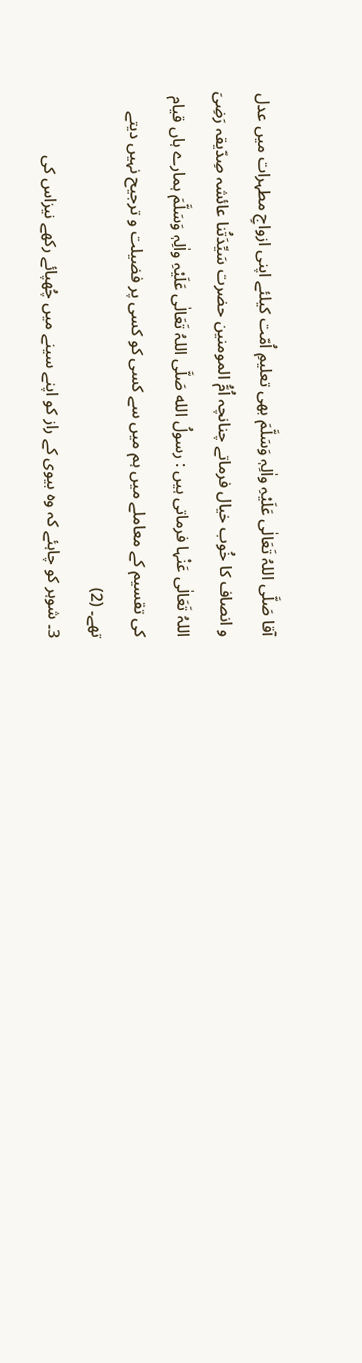آقا صَلَّی اللہُ تَعَالٰی عَلَیْہِ واٰلِہٖ وَسَلَّمَ بھی تعلیمِ اُمّت کیلئے اپنی ازواجِ مطہرات میں عدل و انصاف کا خُوب خیال فرماتے چنانچہ اُمُّ المومنین حضرت سَیِّدَتُنا عائشہ صِدّیقہ رَضِیَ اللہُ تَعَالٰی عَنْہا فرماتی ہیں : رسولُ الله صَلَّی اللہُ تَعَالٰی عَلَیْہِ واٰلِہٖ وَسَلَّمَ ہمارے ہاں قیام کی تقسیم کے معاملے میں ہم میں سے کسی کو کسی پر فضیلت و ترجیح نہیں دیتے تھے۔ (2)
3۔ شوہر کو چاہئے کہ وہ بیوی کے راز کو اپنے سینے میں چُھپائے رکھے نیزاس کی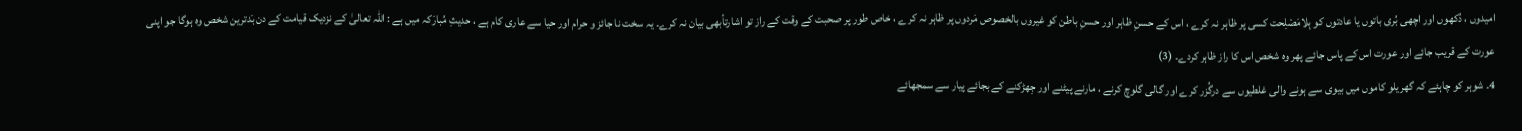امیدوں ، دُکھوں اور اچھی بُری باتوں یا عادتوں کو بِلامَصْلِحت کسی پر ظاہر نہ کرے ، اس کے حسنِ ظاہر اور حسنِ باطن کو غیروں بالخصوص مَردوں پر ظاہر نہ کرے ، خاص طور پر صحبت کے وقت کے راز تو اشارتاًبھی بیان نہ کرے۔ یہ سخت نا جائز و حرام اور حیا سے عاری کام ہے ، حدیثِ مُبارَکہ میں ہے : اللہ تعالیٰ کے نزدیک قیامت کے دن بَدترین شخص وہ ہوگا جو اپنی عورت کے قریب جائے اور عورت اس کے پاس جائے پھر وہ شخص اس کا راز ظاہر کردے۔ (3)
4۔ شوہر کو چاہئے کہ گھریلو کاموں میں بیوی سے ہونے والی غلطیوں سے درگُزر کرے اور گالی گلوچ کرنے ، مارنے پیٹنے اور جِھڑکنے کے بجائے پیار سے سمجھائے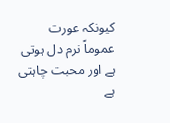كيونكہ عورت عموماً نرم دل ہوتی ہے اور محبت چاہتی ہے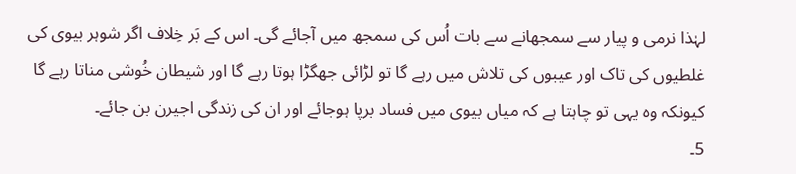لہٰذا نرمی و پیار سے سمجھانے سے بات اُس کی سمجھ میں آجائے گی۔ اس کے بَر خِلاف اگر شوہر بیوی کی غلطیوں کی تاک اور عیبوں کی تلاش میں رہے گا تو لڑائی جھگڑا ہوتا رہے گا اور شیطان خُوشی مناتا رہے گا کیونکہ وہ یہی تو چاہتا ہے کہ میاں بیوی میں فساد برپا ہوجائے اور ان کی زندگی اجیرن بن جائے۔
5۔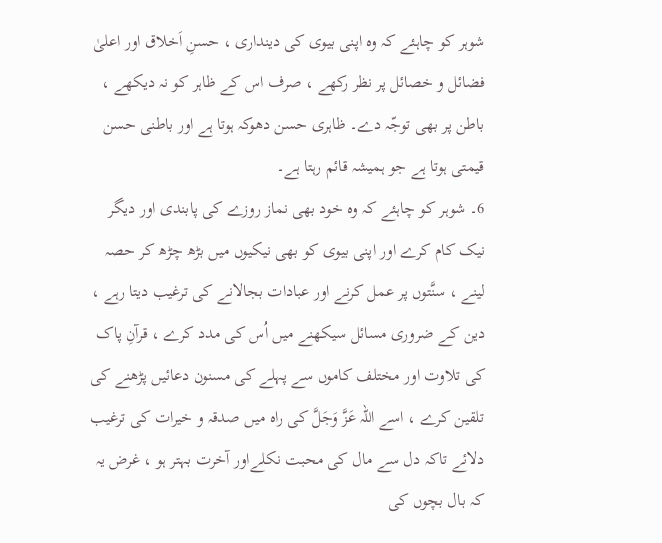شوہر کو چاہئے کہ وہ اپنی بیوی کی دینداری ، حسنِ اَخلاق اور اعلیٰ فضائل و خصائل پر نظر رکھے ، صرف اس کے ظاہر کو نہ دیکھے ، باطن پر بھی توجّہ دے۔ ظاہری حسن دھوکہ ہوتا ہے اور باطنی حسن قیمتی ہوتا ہے جو ہمیشہ قائم رہتا ہے۔
6۔ شوہر کو چاہئے کہ وہ خود بھی نماز روزے کی پابندی اور دیگر نیک کام کرے اور اپنی بیوی کو بھی نیکیوں میں بڑھ چڑھ کر حصہ لینے ، سنَّتوں پر عمل کرنے اور عبادات بجالانے کی ترغیب دیتا رہے ، دین کے ضروری مسائل سیکھنے میں اُس کی مدد کرے ، قرآنِ پاک کی تلاوت اور مختلف کاموں سے پہلے کی مسنون دعائیں پڑھنے کی تلقین کرے ، اسے اللہ عَزَّ وَجَلَّ کی راہ میں صدقہ و خیرات کی ترغیب دلائے تاکہ دل سے مال کی محبت نکلےاور آخرت بہتر ہو ، غرض یہ کہ بال بچوں کی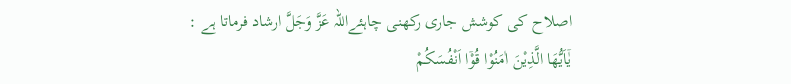اصلاح کی کوشش جاری رکھنی چاہئےاللہ عَزَّ وَجَلَّ ارشاد فرماتا ہے :
یٰۤاَیُّهَا الَّذِیْنَ اٰمَنُوْا قُوْۤا اَنْفُسَكُمْ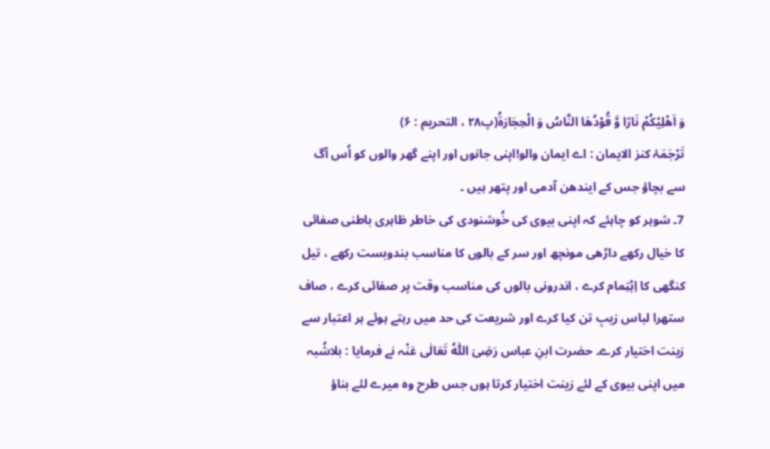وَ اَهْلِیْكُمْ نَارًا وَّ قُوْدُهَا النَّاسُ وَ الْحِجَارَةُ(پ۲۸ ، التحریم : ۶)
تَرْجَمَۂ کنز الایمان : اے ایمان والو!اپنی جانوں اور اپنے گھر والوں کو اُس آگ سے بچاؤ جس کے ایندھن آدمی اور پتھر ہیں ۔
7۔ شوہر کو چاہئے کہ اپنی بیوی کی خُوشنودی کی خاطر ظاہری باطنی صفائی کا خیال رکھے داڑھی مونچھ اور سر کے بالوں کا مناسب بندوبست رکھے ، تیل کنگھی کا اِہْتِمام کرے ، اندرونی بالوں کی مناسب وقت پر صفائی کرے ، صاف ستھرا لباس زیبِ تن کیا کرے اور شریعت کی حد میں رہتے ہوئے ہر اعتبار سے زینت اختیار کرے۔ حضرت ابنِ عباس رَضِیَ اللّٰہُ تَعَالٰی عَنْہ نے فرمایا : بلاشُبہ میں اپنی بیوی کے لئے زینت اختیار کرتا ہوں جس طرح وہ میرے لئے بناؤ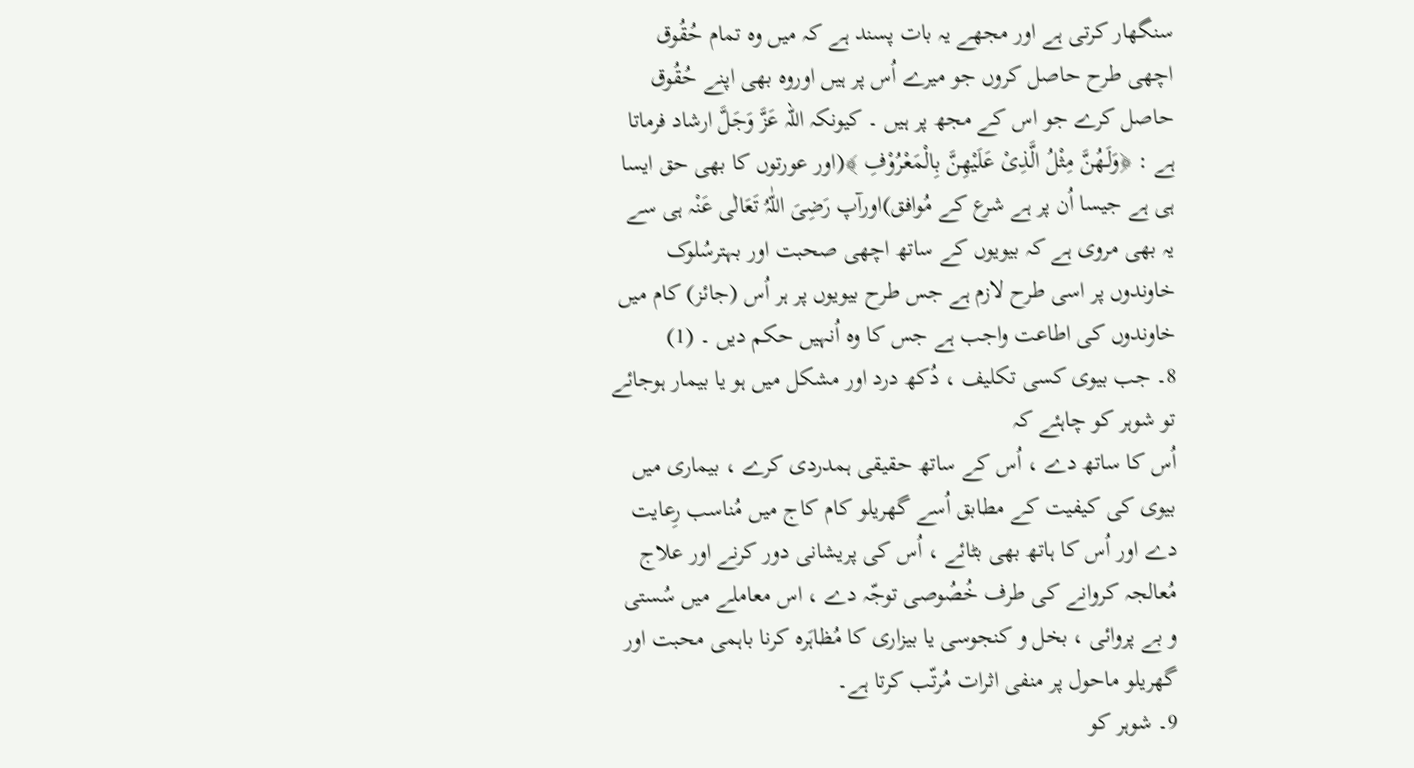سنگھار کرتی ہے اور مجھے یہ بات پسند ہے کہ میں وہ تمام حُقُوق اچھی طرح حاصل کروں جو میرے اُس پر ہیں اوروہ بھی اپنے حُقُوق حاصل کرے جو اس کے مجھ پر ہیں ۔ کیونکہ اللہ عَزَّ وَجَلَّ ارشاد فرماتا ہے : ﴿وَلَـھُنَّ مِثْلُ الَّذِیْ عَلَیْھِنَّ بِالْمَعْرُوْفِ ﴾(اور عورتوں کا بھی حق ایسا ہی ہے جیسا اُن پر ہے شرع کے مُوافق)اورآپ رَضِیَ اللّٰہُ تَعَالٰی عَنْہ ہی سے یہ بھی مروی ہے کہ بیویوں کے ساتھ اچھی صحبت اور بہترسُلوک خاوندوں پر اسی طرح لازم ہے جس طرح بیویوں پر ہر اُس (جائز) کام میں خاوندوں کی اطاعت واجب ہے جس کا وہ اُنہیں حکم دیں ۔ (1)
8۔ جب بیوی کسی تکلیف ، دُکھ درد اور مشکل میں ہو یا بیمار ہوجائے تو شوہر کو چاہئے کہ
اُس کا ساتھ دے ، اُس کے ساتھ حقیقی ہمدردی کرے ، بیماری میں بیوی کی کیفیت کے مطابق اُسے گھریلو کام کاج میں مُناسب رِعایت دے اور اُس کا ہاتھ بھی بٹائے ، اُس کی پریشانی دور کرنے اور علاج مُعالجہ کروانے کی طرف خُصُوصی توجّہ دے ، اس معاملے میں سُستی و بے پروائی ، بخل و کنجوسی یا بیزاری کا مُظاہَرہ کرنا باہمی محبت اور گھریلو ماحول پر منفی اثرات مُرتّب کرتا ہے۔
9۔ شوہر کو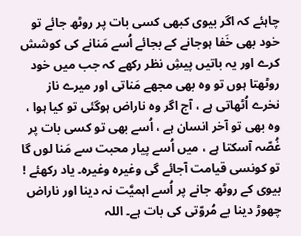چاہئے کہ اگر بیوی کبھی کسی بات پر روٹھ جائے تو خود بھی خَفا ہوجانے کے بجائے اُسے مَنانے کی کوشش کرے اور یہ باتیں پیشِ نظر رکھے کہ جب میں خود روٹھتا ہوں تو وہ بھی مجھے مَناتی اور میرے ناز نخرے اُٹھاتی ہے ، آج اگر وہ ناراض ہوگئی تو کیا ہوا ، وہ بھی تو آخر انسان ہے ، اُسے بھی تو کسی بات پر غُصّہ آسکتا ہے ، میں اُسے پیار محبت سے مَنا لوں گا تو کونسی قیامت آجائے گی وغیرہ وغیرہ۔ یاد رکھئے ! بیوی کے روٹھ جانے پر اُسے اہمیَّت نہ دینا اور ناراض چھوڑ دینا بے مُروّتی کی بات ہے۔ اللہ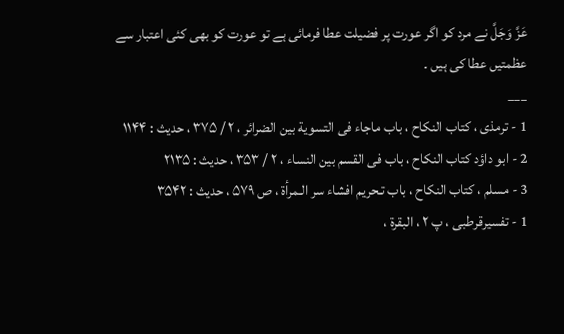عَزَّ وَجَلَّ نے مرد کو اگر عورت پر فضیلت عطا فرمائی ہے تو عورت کو بھی کئی اعتبار سے عظمتیں عطا کی ہیں ۔
___
1 - ترمذی ، کتاب النکاح ، باب ماجاء فی التسویة بین الضرائر ، ۲ / ۳۷۵ ، حدیث : ۱۱۴۴
2 - ابو داؤد کتاب النکاح ، باب فی القسم بين النساء ، ۲ / ۳۵۳ ، حدیث : ۲۱۳۵
3 - مسلم ، کتاب النکاح ، باب تـحریم افشاء سر الـمرأة ، ص ۵۷۹ ، حدیث : ۳۵۴۲
1 - تفسیرقرطبی ، پ ۲ ، البقرة ،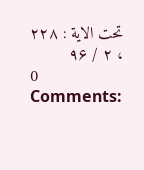تحت الاية : ۲۲۸ ، ۲ / ۹۶
0 Comments: